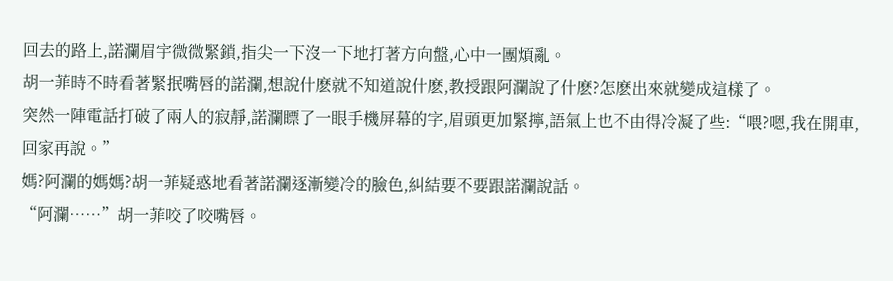回去的路上,諾瀾眉宇微微緊鎖,指尖一下沒一下地打著方向盤,心中一團煩亂。
胡一菲時不時看著緊抿嘴唇的諾瀾,想說什麽就不知道說什麽,教授跟阿瀾說了什麽?怎麽出來就變成這樣了。
突然一陣電話打破了兩人的寂靜,諾瀾瞟了一眼手機屏幕的字,眉頭更加緊擰,語氣上也不由得冷凝了些:“喂?嗯,我在開車,回家再說。”
媽?阿瀾的媽媽?胡一菲疑惑地看著諾瀾逐漸變冷的臉色,糾結要不要跟諾瀾說話。
“阿瀾……”胡一菲咬了咬嘴唇。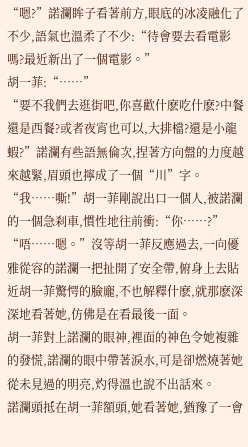“嗯?”諾瀾眸子看著前方,眼底的冰凌融化了不少,語氣也溫柔了不少:“待會要去看電影嗎?最近新出了一個電影。”
胡一菲:“……”
“要不我們去逛街吧,你喜歡什麽吃什麽?中餐還是西餐?或者夜宵也可以,大排檔?還是小龍蝦?”諾瀾有些語無倫次,捏著方向盤的力度越來越緊,眉頭也擰成了一個“川”字。
“我……嘶!”胡一菲剛說出口一個人,被諾瀾的一個急刹車,慣性地往前衝:“你……?”
“唔……嗯。”沒等胡一菲反應過去,一向優雅從容的諾瀾一把扯開了安全帶,俯身上去貼近胡一菲驚愕的臉龐,不也解釋什麽,就那麽深深地看著她,仿佛是在看最後一面。
胡一菲對上諾瀾的眼神,裡面的神色令她複雜的發慌,諾瀾的眼中帶著淚水,可是卻燃燒著她從未見過的明亮,灼得溫也說不出話來。
諾瀾頭抵在胡一菲額頭,她看著她,猶豫了一會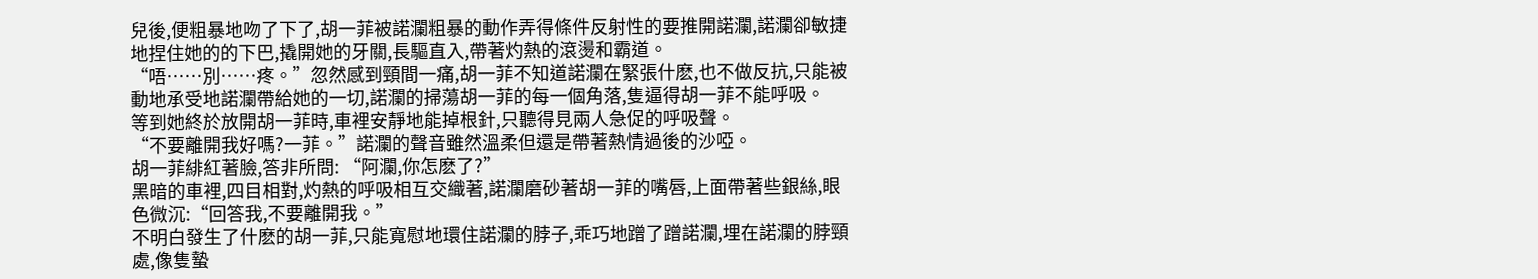兒後,便粗暴地吻了下了,胡一菲被諾瀾粗暴的動作弄得條件反射性的要推開諾瀾,諾瀾卻敏捷地捏住她的的下巴,撬開她的牙關,長驅直入,帶著灼熱的滾燙和霸道。
“唔……別……疼。”忽然感到頸間一痛,胡一菲不知道諾瀾在緊張什麽,也不做反抗,只能被動地承受地諾瀾帶給她的一切,諾瀾的掃蕩胡一菲的每一個角落,隻逼得胡一菲不能呼吸。
等到她終於放開胡一菲時,車裡安靜地能掉根針,只聽得見兩人急促的呼吸聲。
“不要離開我好嗎?一菲。”諾瀾的聲音雖然溫柔但還是帶著熱情過後的沙啞。
胡一菲緋紅著臉,答非所問: “阿瀾,你怎麽了?”
黑暗的車裡,四目相對,灼熱的呼吸相互交織著,諾瀾磨砂著胡一菲的嘴唇,上面帶著些銀絲,眼色微沉:“回答我,不要離開我。”
不明白發生了什麽的胡一菲,只能寬慰地環住諾瀾的脖子,乖巧地蹭了蹭諾瀾,埋在諾瀾的脖頸處,像隻蟄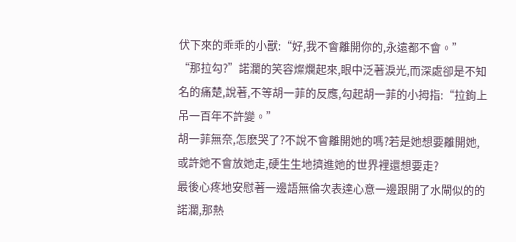伏下來的乖乖的小獸:“好,我不會離開你的,永遠都不會。”
“那拉勾?”諾瀾的笑容燦爛起來,眼中泛著淚光,而深處卻是不知名的痛楚,說著,不等胡一菲的反應,勾起胡一菲的小拇指:“拉鉤上吊一百年不許變。”
胡一菲無奈,怎麽哭了?不說不會離開她的嗎?若是她想要離開她,或許她不會放她走,硬生生地擠進她的世界裡還想要走?
最後心疼地安慰著一邊語無倫次表達心意一邊跟開了水閘似的的諾瀾,那熱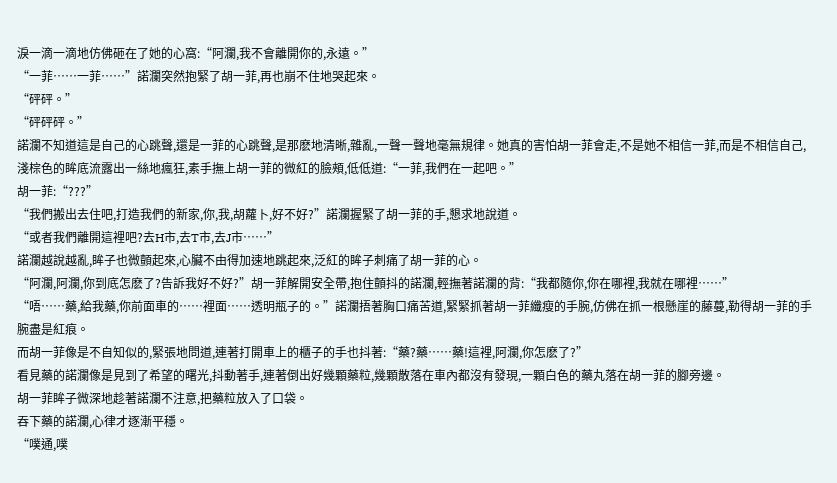淚一滴一滴地仿佛砸在了她的心窩:“阿瀾,我不會離開你的,永遠。”
“一菲……一菲……”諾瀾突然抱緊了胡一菲,再也崩不住地哭起來。
“砰砰。”
“砰砰砰。”
諾瀾不知道這是自己的心跳聲,還是一菲的心跳聲,是那麽地清晰,雜亂,一聲一聲地毫無規律。她真的害怕胡一菲會走,不是她不相信一菲,而是不相信自己,淺棕色的眸底流露出一絲地瘋狂,素手撫上胡一菲的微紅的臉頰,低低道:“一菲,我們在一起吧。”
胡一菲:“???”
“我們搬出去住吧,打造我們的新家,你,我,胡蘿卜,好不好?”諾瀾握緊了胡一菲的手,懇求地說道。
“或者我們離開這裡吧?去H市,去T市,去J市……”
諾瀾越說越亂,眸子也微顫起來,心臟不由得加速地跳起來,泛紅的眸子刺痛了胡一菲的心。
“阿瀾,阿瀾,你到底怎麽了?告訴我好不好?”胡一菲解開安全帶,抱住顫抖的諾瀾,輕撫著諾瀾的背:“我都隨你,你在哪裡,我就在哪裡……”
“唔……藥,給我藥,你前面車的……裡面……透明瓶子的。”諾瀾捂著胸口痛苦道,緊緊抓著胡一菲纖瘦的手腕,仿佛在抓一根懸崖的藤蔓,勒得胡一菲的手腕盡是紅痕。
而胡一菲像是不自知似的,緊張地問道,連著打開車上的櫃子的手也抖著:“藥?藥……藥!這裡,阿瀾,你怎麽了?”
看見藥的諾瀾像是見到了希望的曙光,抖動著手,連著倒出好幾顆藥粒,幾顆散落在車內都沒有發現,一顆白色的藥丸落在胡一菲的腳旁邊。
胡一菲眸子微深地趁著諾瀾不注意,把藥粒放入了口袋。
吞下藥的諾瀾,心律才逐漸平穩。
“噗通,噗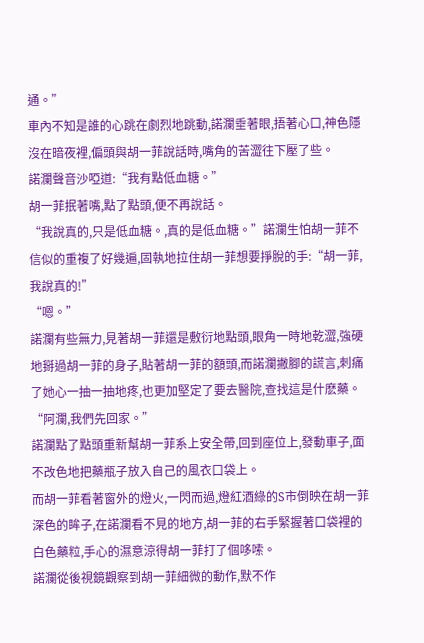通。”
車內不知是誰的心跳在劇烈地跳動,諾瀾垂著眼,捂著心口,神色隱沒在暗夜裡,偏頭與胡一菲說話時,嘴角的苦澀往下壓了些。
諾瀾聲音沙啞道:“我有點低血糖。”
胡一菲抿著嘴,點了點頭,便不再說話。
“我說真的,只是低血糖。,真的是低血糖。”諾瀾生怕胡一菲不信似的重複了好幾遍,固執地拉住胡一菲想要掙脫的手:“胡一菲,我說真的!”
“嗯。”
諾瀾有些無力,見著胡一菲還是敷衍地點頭,眼角一時地乾澀,強硬地掰過胡一菲的身子,貼著胡一菲的額頭,而諾瀾撇腳的謊言,刺痛了她心一抽一抽地疼,也更加堅定了要去醫院,查找這是什麽藥。
“阿瀾,我們先回家。”
諾瀾點了點頭重新幫胡一菲系上安全帶,回到座位上,發動車子,面不改色地把藥瓶子放入自己的風衣口袋上。
而胡一菲看著窗外的燈火,一閃而過,燈紅酒綠的S市倒映在胡一菲深色的眸子,在諾瀾看不見的地方,胡一菲的右手緊握著口袋裡的白色藥粒,手心的濕意涼得胡一菲打了個哆嗦。
諾瀾從後視鏡觀察到胡一菲細微的動作,默不作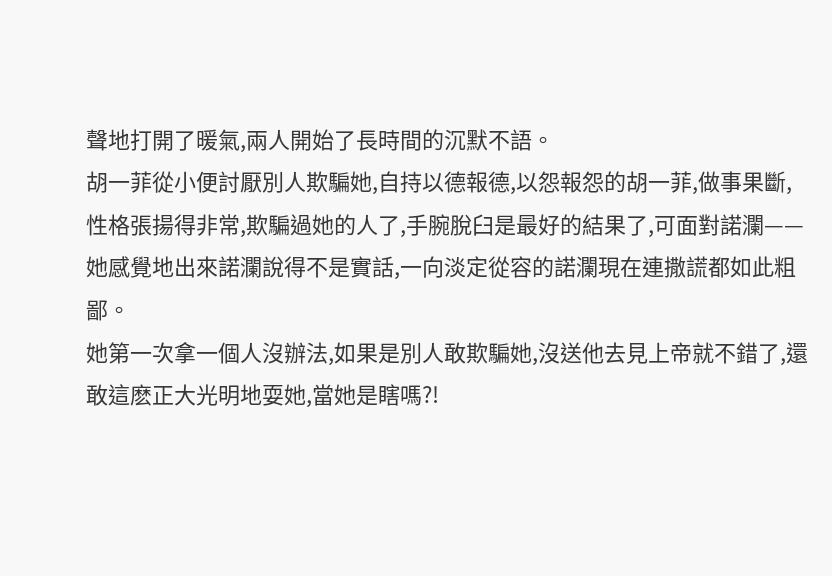聲地打開了暖氣,兩人開始了長時間的沉默不語。
胡一菲從小便討厭別人欺騙她,自持以德報德,以怨報怨的胡一菲,做事果斷,性格張揚得非常,欺騙過她的人了,手腕脫臼是最好的結果了,可面對諾瀾——她感覺地出來諾瀾說得不是實話,一向淡定從容的諾瀾現在連撒謊都如此粗鄙。
她第一次拿一個人沒辦法,如果是別人敢欺騙她,沒送他去見上帝就不錯了,還敢這麽正大光明地耍她,當她是瞎嗎?!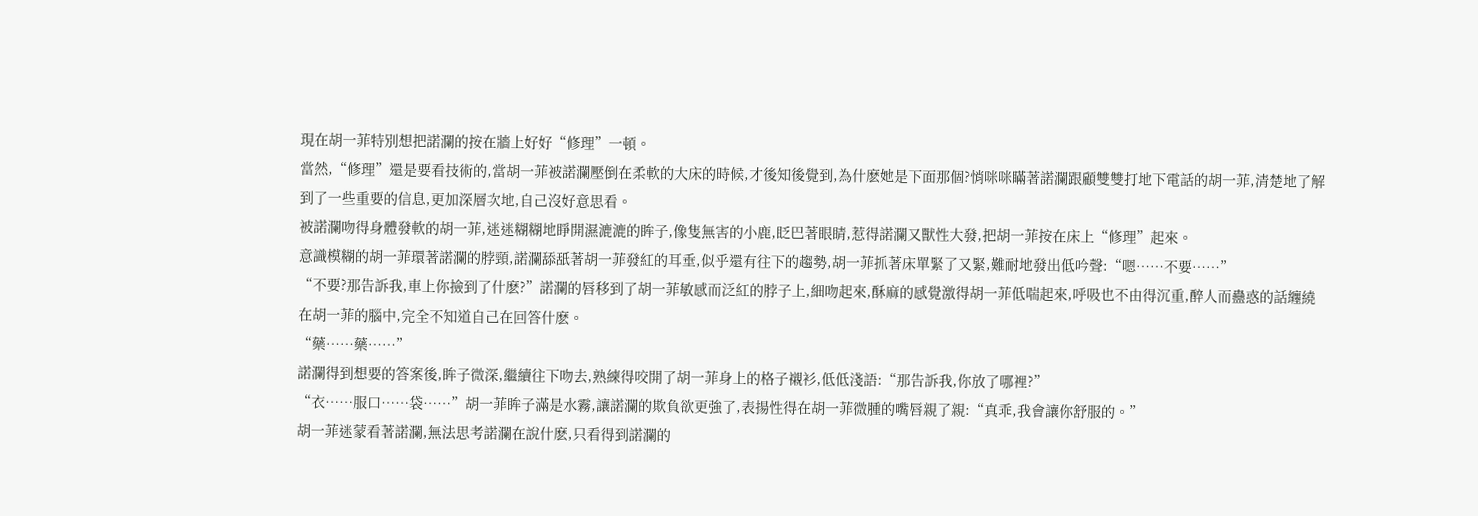現在胡一菲特別想把諾瀾的按在牆上好好“修理”一頓。
當然,“修理”還是要看技術的,當胡一菲被諾瀾壓倒在柔軟的大床的時候,才後知後覺到,為什麽她是下面那個?悄咪咪瞞著諾瀾跟顧雙雙打地下電話的胡一菲,清楚地了解到了一些重要的信息,更加深層次地,自己沒好意思看。
被諾瀾吻得身體發軟的胡一菲,迷迷糊糊地睜開濕漉漉的眸子,像隻無害的小鹿,眨巴著眼睛,惹得諾瀾又獸性大發,把胡一菲按在床上“修理”起來。
意識模糊的胡一菲環著諾瀾的脖頸,諾瀾舔舐著胡一菲發紅的耳垂,似乎還有往下的趨勢,胡一菲抓著床單緊了又緊,難耐地發出低吟聲:“嗯……不要……”
“不要?那告訴我,車上你撿到了什麽?”諾瀾的唇移到了胡一菲敏感而泛紅的脖子上,細吻起來,酥麻的感覺激得胡一菲低喘起來,呼吸也不由得沉重,醉人而蠱惑的話纏繞在胡一菲的腦中,完全不知道自己在回答什麽。
“藥……藥……”
諾瀾得到想要的答案後,眸子微深,繼續往下吻去,熟練得咬開了胡一菲身上的格子襯衫,低低淺語:“那告訴我,你放了哪裡?”
“衣……服口……袋……”胡一菲眸子滿是水霧,讓諾瀾的欺負欲更強了,表揚性得在胡一菲微腫的嘴唇親了親:“真乖,我會讓你舒服的。”
胡一菲迷蒙看著諾瀾,無法思考諾瀾在說什麽,只看得到諾瀾的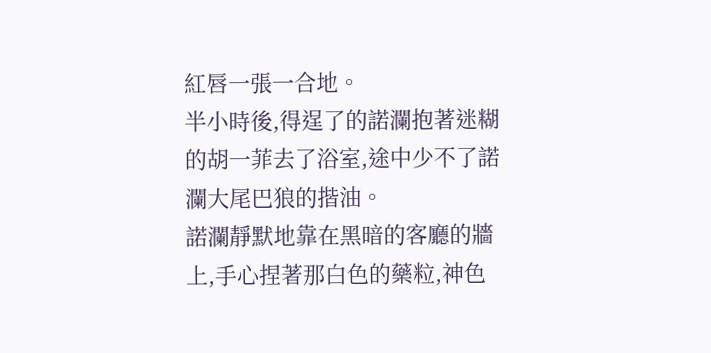紅唇一張一合地。
半小時後,得逞了的諾瀾抱著迷糊的胡一菲去了浴室,途中少不了諾瀾大尾巴狼的揩油。
諾瀾靜默地靠在黑暗的客廳的牆上,手心捏著那白色的藥粒,神色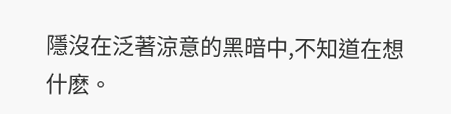隱沒在泛著涼意的黑暗中,不知道在想什麽。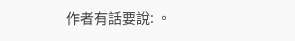作者有話要說: 。